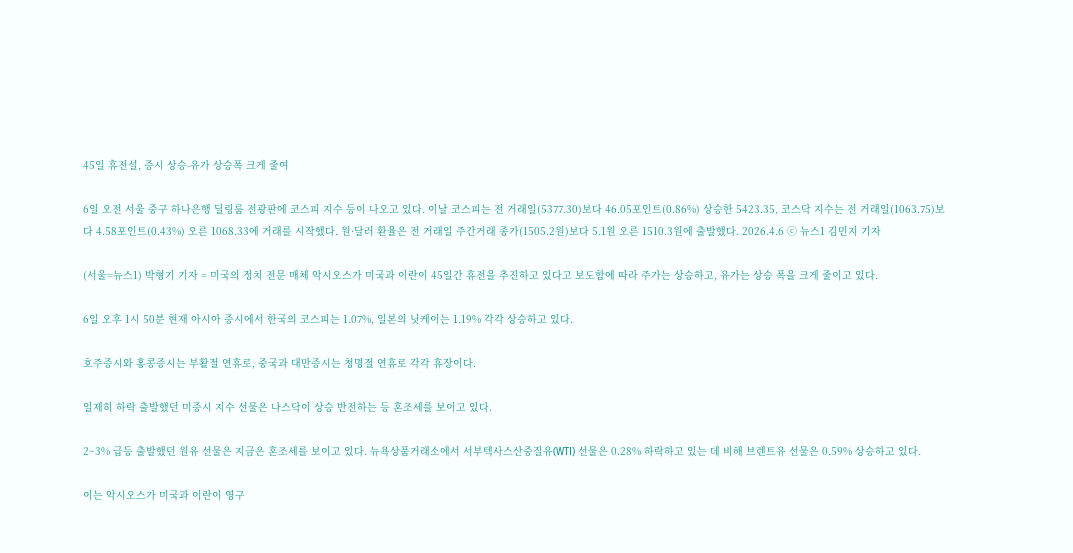45일 휴전설, 증시 상승-유가 상승폭 크게 줄여

6일 오전 서울 중구 하나은행 딜링룸 전광판에 코스피 지수 등이 나오고 있다. 이날 코스피는 전 거래일(5377.30)보다 46.05포인트(0.86%) 상승한 5423.35, 코스닥 지수는 전 거래일(1063.75)보다 4.58포인트(0.43%) 오른 1068.33에 거래를 시작했다. 원·달러 환율은 전 거래일 주간거래 종가(1505.2원)보다 5.1원 오른 1510.3원에 출발했다. 2026.4.6 ⓒ 뉴스1 김민지 기자

(서울=뉴스1) 박형기 기자 = 미국의 정치 전문 매체 악시오스가 미국과 이란이 45일간 휴전을 추진하고 있다고 보도함에 따라 주가는 상승하고, 유가는 상승 폭을 크게 줄이고 있다.

6일 오후 1시 50분 현재 아시아 증시에서 한국의 코스피는 1.07%, 일본의 닛케이는 1.19% 각각 상승하고 있다.

호주증시와 홍콩증시는 부활절 연휴로, 중국과 대만증시는 청명절 연휴로 각각 휴장이다.

일제히 하락 출발했던 미증시 지수 선물은 나스닥이 상승 반전하는 등 혼조세를 보이고 있다.

2~3% 급등 출발했던 원유 선물은 지금은 혼조세를 보이고 있다. 뉴욕상품거래소에서 서부텍사스산중질유(WTI) 선물은 0.28% 하락하고 있는 데 비해 브렌트유 선물은 0.59% 상승하고 있다.

이는 악시오스가 미국과 이란이 영구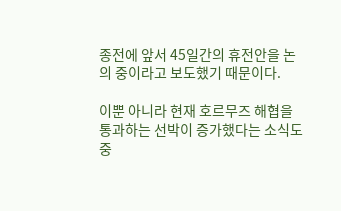종전에 앞서 45일간의 휴전안을 논의 중이라고 보도했기 때문이다.

이뿐 아니라 현재 호르무즈 해협을 통과하는 선박이 증가했다는 소식도 중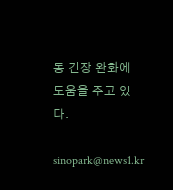동 긴장 완화에 도움을 주고 있다.

sinopark@news1.kr